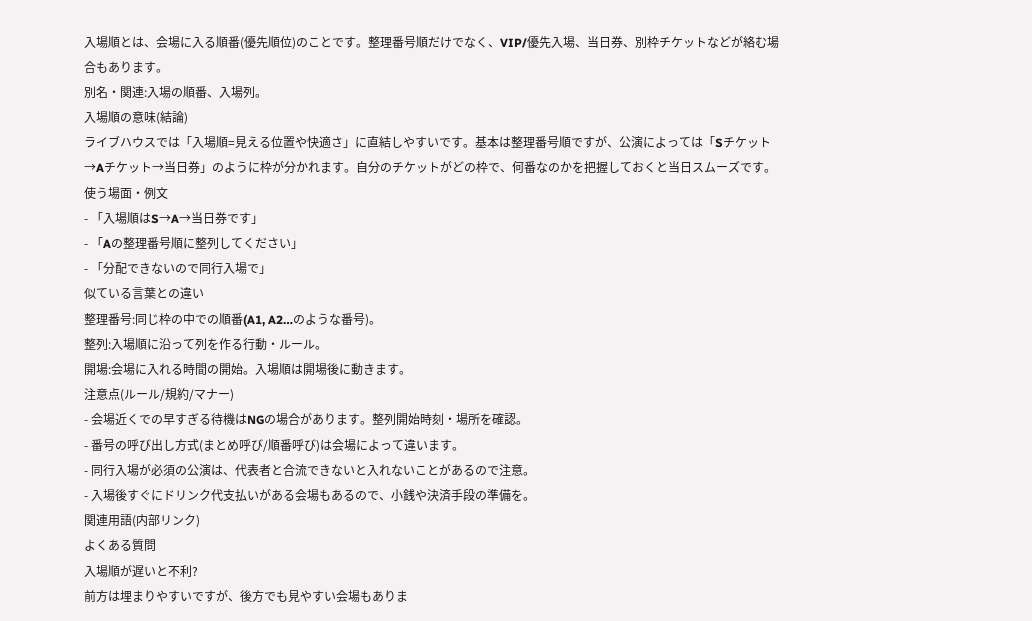入場順とは、会場に入る順番(優先順位)のことです。整理番号順だけでなく、VIP/優先入場、当日券、別枠チケットなどが絡む場合もあります。
別名・関連:入場の順番、入場列。
入場順の意味(結論)
ライブハウスでは「入場順=見える位置や快適さ」に直結しやすいです。基本は整理番号順ですが、公演によっては「Sチケット→Aチケット→当日券」のように枠が分かれます。自分のチケットがどの枠で、何番なのかを把握しておくと当日スムーズです。
使う場面・例文
- 「入場順はS→A→当日券です」
- 「Aの整理番号順に整列してください」
- 「分配できないので同行入場で」
似ている言葉との違い
整理番号:同じ枠の中での順番(A1, A2…のような番号)。
整列:入場順に沿って列を作る行動・ルール。
開場:会場に入れる時間の開始。入場順は開場後に動きます。
注意点(ルール/規約/マナー)
- 会場近くでの早すぎる待機はNGの場合があります。整列開始時刻・場所を確認。
- 番号の呼び出し方式(まとめ呼び/順番呼び)は会場によって違います。
- 同行入場が必須の公演は、代表者と合流できないと入れないことがあるので注意。
- 入場後すぐにドリンク代支払いがある会場もあるので、小銭や決済手段の準備を。
関連用語(内部リンク)
よくある質問
入場順が遅いと不利?
前方は埋まりやすいですが、後方でも見やすい会場もありま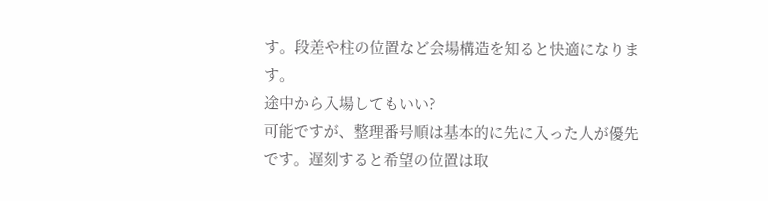す。段差や柱の位置など会場構造を知ると快適になります。
途中から入場してもいい?
可能ですが、整理番号順は基本的に先に入った人が優先です。遅刻すると希望の位置は取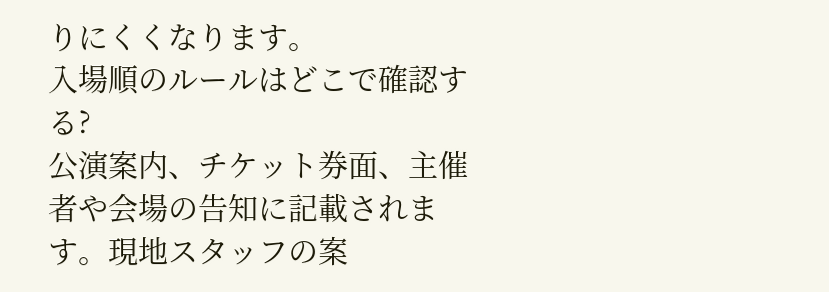りにくくなります。
入場順のルールはどこで確認する?
公演案内、チケット券面、主催者や会場の告知に記載されます。現地スタッフの案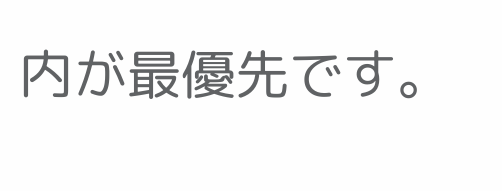内が最優先です。